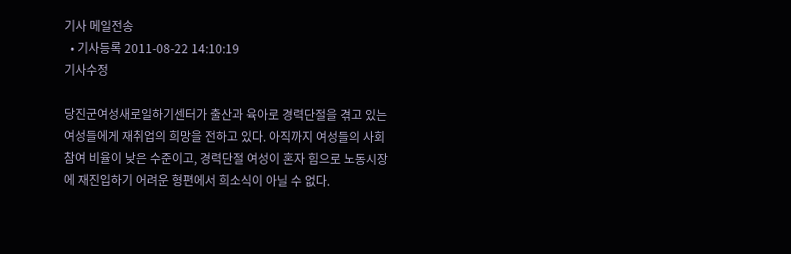기사 메일전송
  • 기사등록 2011-08-22 14:10:19
기사수정

당진군여성새로일하기센터가 출산과 육아로 경력단절을 겪고 있는 여성들에게 재취업의 희망을 전하고 있다. 아직까지 여성들의 사회참여 비율이 낮은 수준이고, 경력단절 여성이 혼자 힘으로 노동시장에 재진입하기 어려운 형편에서 희소식이 아닐 수 없다.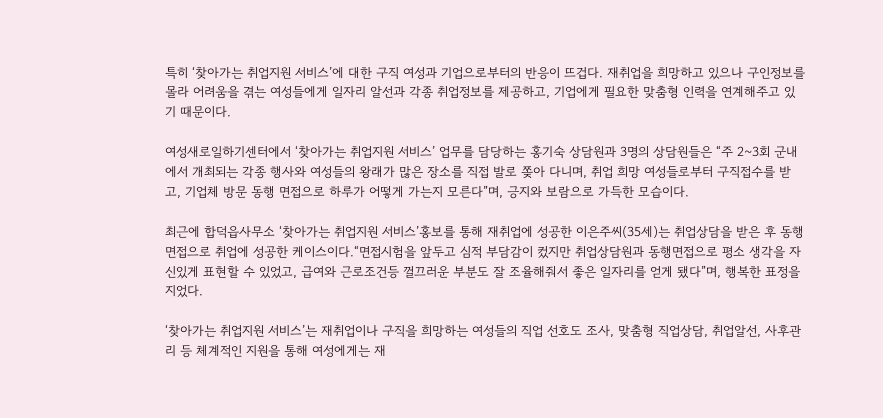특히 ‘찾아가는 취업지원 서비스’에 대한 구직 여성과 기업으로부터의 반응이 뜨겁다. 재취업을 희망하고 있으나 구인정보를 몰라 어려움을 겪는 여성들에게 일자리 알선과 각종 취업정보를 제공하고, 기업에게 필요한 맞춤형 인력을 연계해주고 있기 때문이다.

여성새로일하기센터에서 ‘찾아가는 취업지원 서비스’ 업무를 담당하는 홍기숙 상담원과 3명의 상담원들은 “주 2~3회 군내에서 개최되는 각종 행사와 여성들의 왕래가 많은 장소를 직접 발로 쫒아 다니며, 취업 희망 여성들로부터 구직접수를 받고, 기업체 방문 동행 면접으로 하루가 어떻게 가는지 모른다”며, 긍지와 보람으로 가득한 모습이다.

최근에 합덕읍사무소 ‘찾아가는 취업지원 서비스’홍보를 통해 재취업에 성공한 이은주씨(35세)는 취업상담을 받은 후 동행면접으로 취업에 성공한 케이스이다.“면접시험을 앞두고 심적 부담감이 컸지만 취업상담원과 동행면접으로 평소 생각을 자신있게 표현할 수 있었고, 급여와 근로조건등 껄끄러운 부분도 잘 조율해줘서 좋은 일자리를 얻게 됐다”며, 행복한 표정을 지었다.

‘찾아가는 취업지원 서비스’는 재취업이나 구직을 희망하는 여성들의 직업 선호도 조사, 맞춤형 직업상담, 취업알선, 사후관리 등 체계적인 지원을 통해 여성에게는 재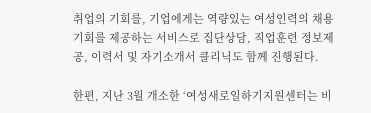취업의 기회를, 기업에게는 역량있는 여성인력의 채용 기회를 제공하는 서비스로 집단상담, 직업훈련 정보제공, 이력서 및 자기소개서 클리닉도 함께 진행된다.

한편, 지난 3월 개소한 ‘여성새로일하기지원센터는 비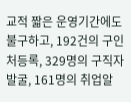교적 짧은 운영기간에도 불구하고, 192건의 구인처등록, 329명의 구직자 발굴, 161명의 취업알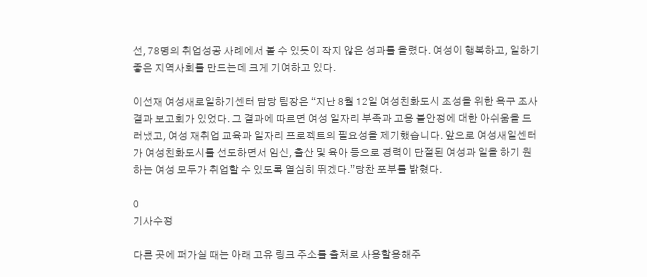선, 78명의 취업성공 사례에서 볼 수 있듯이 작지 않은 성과를 올렸다. 여성이 행복하고, 일하기 좋은 지역사회를 만드는데 크게 기여하고 있다.

이선재 여성새로일하기센터 담당 팀장은 “지난 8월 12일 여성친화도시 조성을 위한 욕구 조사 결과 보고회가 있었다. 그 결과에 따르면 여성 일자리 부족과 고용 불안정에 대한 아쉬움을 드러냈고, 여성 재취업 교육과 일자리 프로젝트의 필요성을 제기했습니다. 앞으로 여성새일센터가 여성친화도시를 선도하면서 임신, 출산 및 육아 등으로 경력이 단절된 여성과 일을 하기 원하는 여성 모두가 취업할 수 있도록 열심히 뛰겠다.”당찬 포부를 밝혔다.

0
기사수정

다른 곳에 퍼가실 때는 아래 고유 링크 주소를 출처로 사용할용해주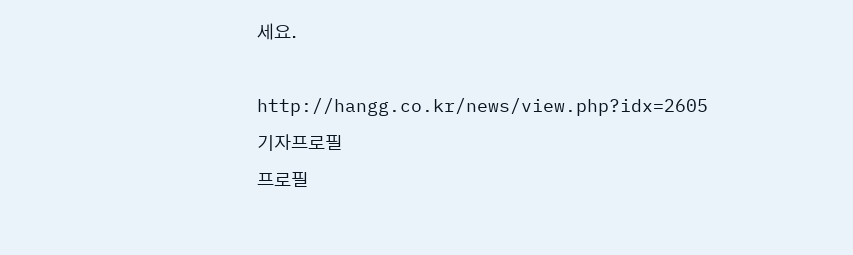세요.

http://hangg.co.kr/news/view.php?idx=2605
기자프로필
프로필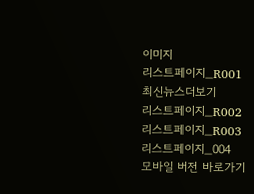이미지
리스트페이지_R001
최신뉴스더보기
리스트페이지_R002
리스트페이지_R003
리스트페이지_004
모바일 버전 바로가기